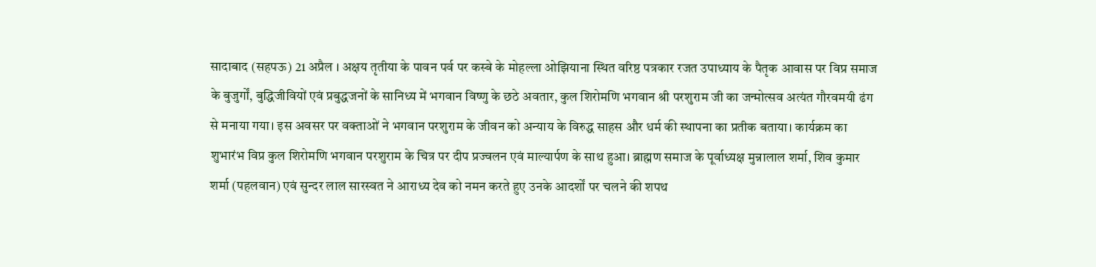सादाबाद (सहपऊ) 21 अप्रैल । अक्षय तृतीया के पावन पर्व पर कस्बे के मोहल्ला ओझियाना स्थित वरिष्ठ पत्रकार रजत उपाध्याय के पैतृक आवास पर विप्र समाज के बुजुर्गों, बुद्धिजीवियों एवं प्रबुद्धजनों के सानिध्य में भगवान विष्णु के छठे अवतार, कुल शिरोमणि भगवान श्री परशुराम जी का जन्मोत्सव अत्यंत गौरवमयी ढंग से मनाया गया। इस अवसर पर वक्ताओं ने भगवान परशुराम के जीवन को अन्याय के विरुद्ध साहस और धर्म की स्थापना का प्रतीक बताया। कार्यक्रम का शुभारंभ विप्र कुल शिरोमणि भगवान परशुराम के चित्र पर दीप प्रज्वलन एवं माल्यार्पण के साथ हुआ। ब्राह्मण समाज के पूर्वाध्यक्ष मुन्नालाल शर्मा, शिव कुमार शर्मा (पहलवान) एवं सुन्दर लाल सारस्वत ने आराध्य देव को नमन करते हुए उनके आदर्शों पर चलने की शपथ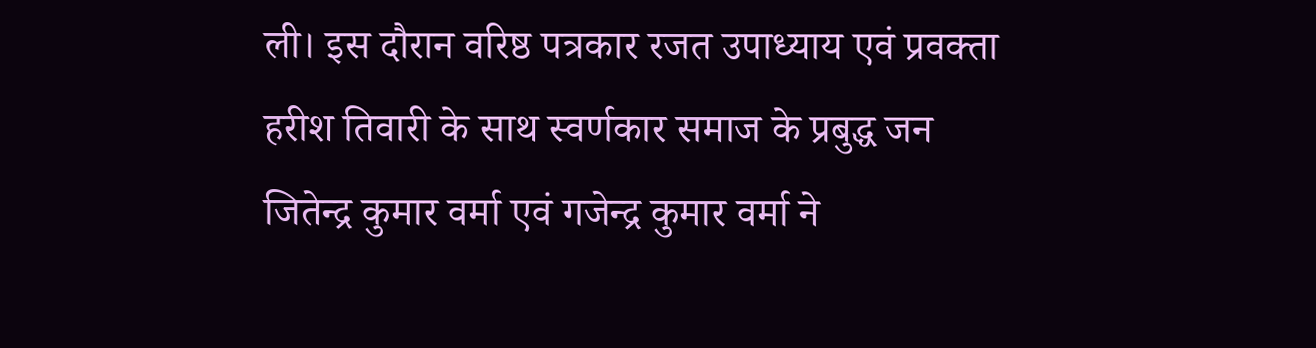ली। इस दौरान वरिष्ठ पत्रकार रजत उपाध्याय एवं प्रवक्ता हरीश तिवारी के साथ स्वर्णकार समाज के प्रबुद्ध जन जितेन्द्र कुमार वर्मा एवं गजेन्द्र कुमार वर्मा ने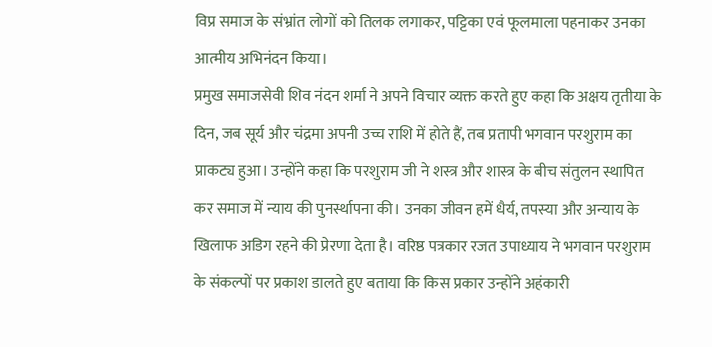विप्र समाज के संभ्रांत लोगों को तिलक लगाकर, पट्टिका एवं फूलमाला पहनाकर उनका आत्मीय अभिनंदन किया।
प्रमुख समाजसेवी शिव नंदन शर्मा ने अपने विचार व्यक्त करते हुए कहा कि अक्षय तृतीया के दिन, जब सूर्य और चंद्रमा अपनी उच्च राशि में होते हैं, तब प्रतापी भगवान परशुराम का प्राकट्य हुआ। उन्होंने कहा कि परशुराम जी ने शस्त्र और शास्त्र के बीच संतुलन स्थापित कर समाज में न्याय की पुनर्स्थापना की। उनका जीवन हमें धैर्य, तपस्या और अन्याय के खिलाफ अडिग रहने की प्रेरणा देता है। वरिष्ठ पत्रकार रजत उपाध्याय ने भगवान परशुराम के संकल्पों पर प्रकाश डालते हुए बताया कि किस प्रकार उन्होंने अहंकारी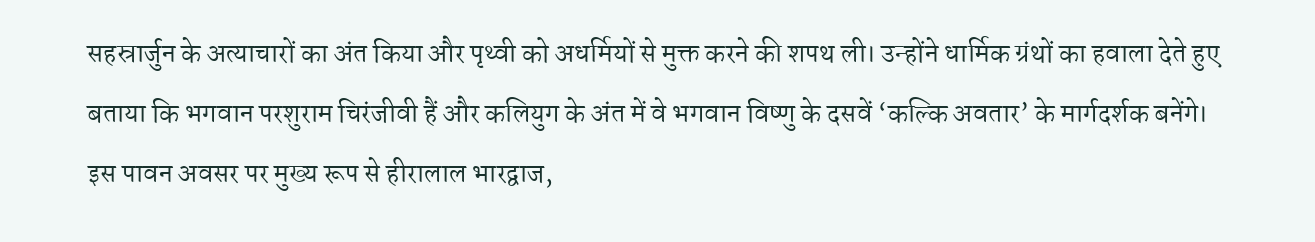सहस्रार्जुन के अत्याचारों का अंत किया और पृथ्वी को अधर्मियों से मुक्त करने की शपथ ली। उन्होंने धार्मिक ग्रंथों का हवाला देते हुए बताया कि भगवान परशुराम चिरंजीवी हैं और कलियुग के अंत में वे भगवान विष्णु के दसवें ‘कल्कि अवतार’ के मार्गदर्शक बनेंगे। इस पावन अवसर पर मुख्य रूप से हीरालाल भारद्वाज,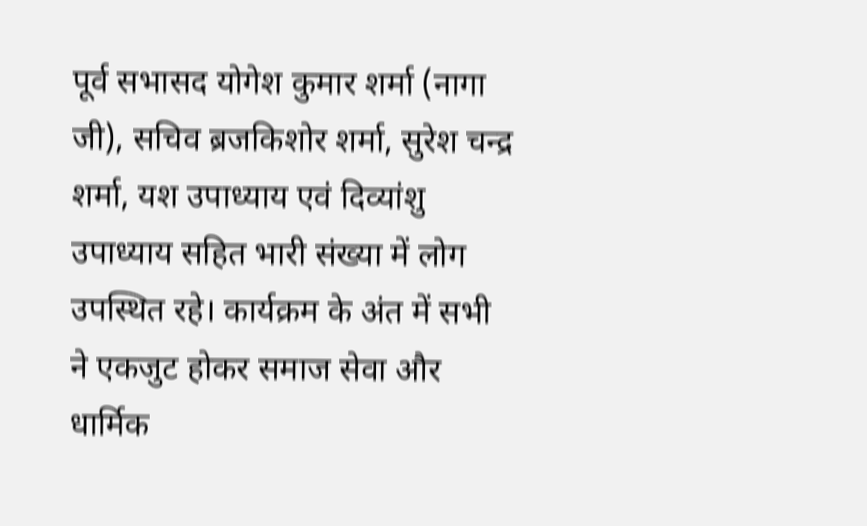पूर्व सभासद योगेश कुमार शर्मा (नागा जी), सचिव ब्रजकिशोर शर्मा, सुरेश चन्द्र शर्मा, यश उपाध्याय एवं दिव्यांशु उपाध्याय सहित भारी संख्या में लोग उपस्थित रहे। कार्यक्रम के अंत में सभी ने एकजुट होकर समाज सेवा और धार्मिक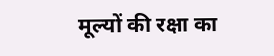मूल्यों की रक्षा का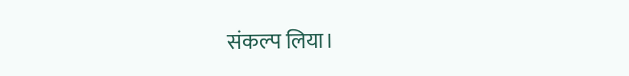संकल्प लिया।